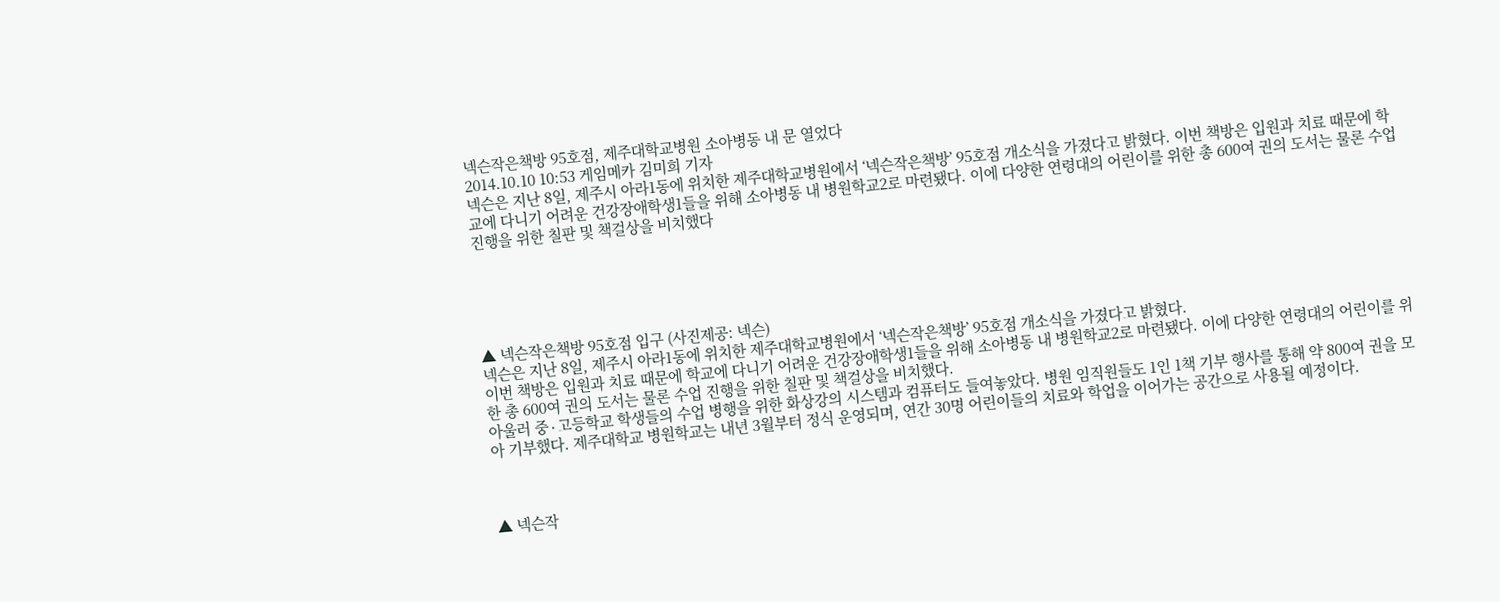넥슨작은책방 95호점, 제주대학교병원 소아병동 내 문 열었다
2014.10.10 10:53 게임메카 김미희 기자
넥슨은 지난 8일, 제주시 아라1동에 위치한 제주대학교병원에서 ‘넥슨작은책방’ 95호점 개소식을 가졌다고 밝혔다. 이번 책방은 입원과 치료 때문에 학교에 다니기 어려운 건강장애학생1들을 위해 소아병동 내 병원학교2로 마련됐다. 이에 다양한 연령대의 어린이를 위한 총 600여 권의 도서는 물론 수업 진행을 위한 칠판 및 책걸상을 비치했다





▲ 넥슨작은책방 95호점 입구 (사진제공: 넥슨)
넥슨은 지난 8일, 제주시 아라1동에 위치한 제주대학교병원에서 ‘넥슨작은책방’ 95호점 개소식을 가졌다고 밝혔다.
이번 책방은 입원과 치료 때문에 학교에 다니기 어려운 건강장애학생1들을 위해 소아병동 내 병원학교2로 마련됐다. 이에 다양한 연령대의 어린이를 위한 총 600여 권의 도서는 물론 수업 진행을 위한 칠판 및 책걸상을 비치했다.
아울러 중∙고등학교 학생들의 수업 병행을 위한 화상강의 시스템과 컴퓨터도 들여놓았다. 병원 임직원들도 1인 1책 기부 행사를 통해 약 800여 권을 모아 기부했다. 제주대학교 병원학교는 내년 3월부터 정식 운영되며, 연간 30명 어린이들의 치료와 학업을 이어가는 공간으로 사용될 예정이다.



▲ 넥슨작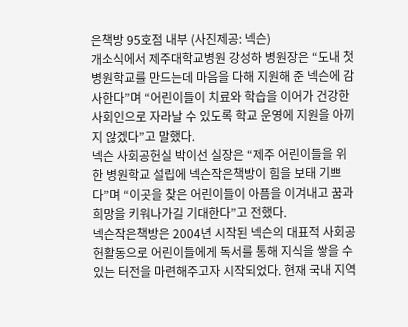은책방 95호점 내부 (사진제공: 넥슨)
개소식에서 제주대학교병원 강성하 병원장은 “도내 첫 병원학교를 만드는데 마음을 다해 지원해 준 넥슨에 감사한다”며 “어린이들이 치료와 학습을 이어가 건강한 사회인으로 자라날 수 있도록 학교 운영에 지원을 아끼지 않겠다”고 말했다.
넥슨 사회공헌실 박이선 실장은 “제주 어린이들을 위한 병원학교 설립에 넥슨작은책방이 힘을 보태 기쁘다”며 “이곳을 찾은 어린이들이 아픔을 이겨내고 꿈과 희망을 키워나가길 기대한다”고 전했다.
넥슨작은책방은 2004년 시작된 넥슨의 대표적 사회공헌활동으로 어린이들에게 독서를 통해 지식을 쌓을 수 있는 터전을 마련해주고자 시작되었다. 현재 국내 지역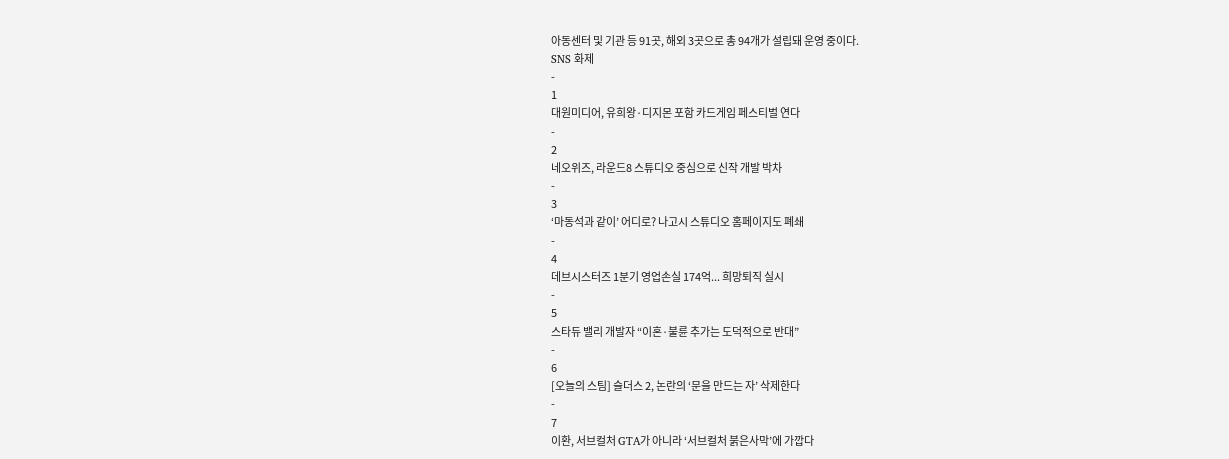아동센터 및 기관 등 91곳, 해외 3곳으로 총 94개가 설립돼 운영 중이다.
SNS 화제
-
1
대원미디어, 유희왕·디지몬 포함 카드게임 페스티벌 연다
-
2
네오위즈, 라운드8 스튜디오 중심으로 신작 개발 박차
-
3
‘마동석과 같이’ 어디로? 나고시 스튜디오 홈페이지도 폐쇄
-
4
데브시스터즈 1분기 영업손실 174억... 희망퇴직 실시
-
5
스타듀 밸리 개발자 “이혼·불륜 추가는 도덕적으로 반대”
-
6
[오늘의 스팀] 슬더스 2, 논란의 ‘문을 만드는 자’ 삭제한다
-
7
이환, 서브컬처 GTA가 아니라 ‘서브컬처 붉은사막’에 가깝다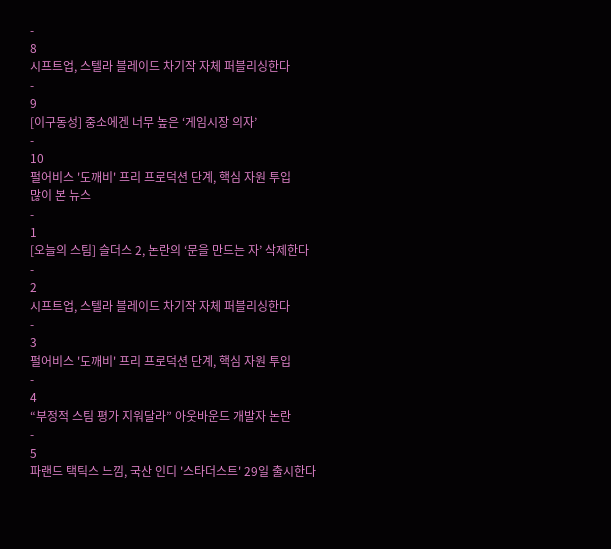-
8
시프트업, 스텔라 블레이드 차기작 자체 퍼블리싱한다
-
9
[이구동성] 중소에겐 너무 높은 ‘게임시장 의자’
-
10
펄어비스 '도깨비' 프리 프로덕션 단계, 핵심 자원 투입
많이 본 뉴스
-
1
[오늘의 스팀] 슬더스 2, 논란의 ‘문을 만드는 자’ 삭제한다
-
2
시프트업, 스텔라 블레이드 차기작 자체 퍼블리싱한다
-
3
펄어비스 '도깨비' 프리 프로덕션 단계, 핵심 자원 투입
-
4
“부정적 스팀 평가 지워달라” 아웃바운드 개발자 논란
-
5
파랜드 택틱스 느낌, 국산 인디 '스타더스트' 29일 출시한다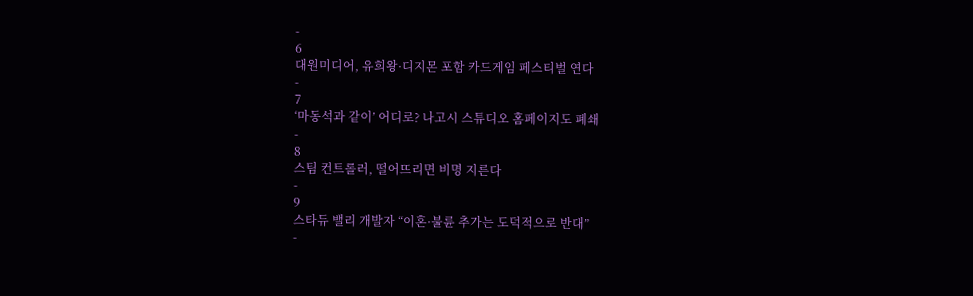-
6
대원미디어, 유희왕·디지몬 포함 카드게임 페스티벌 연다
-
7
‘마동석과 같이’ 어디로? 나고시 스튜디오 홈페이지도 폐쇄
-
8
스팀 컨트롤러, 떨어뜨리면 비명 지른다
-
9
스타듀 밸리 개발자 “이혼·불륜 추가는 도덕적으로 반대”
-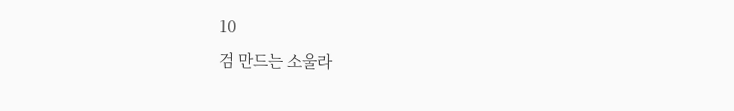10
검 만드는 소울라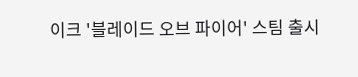이크 '블레이드 오브 파이어' 스팀 출시